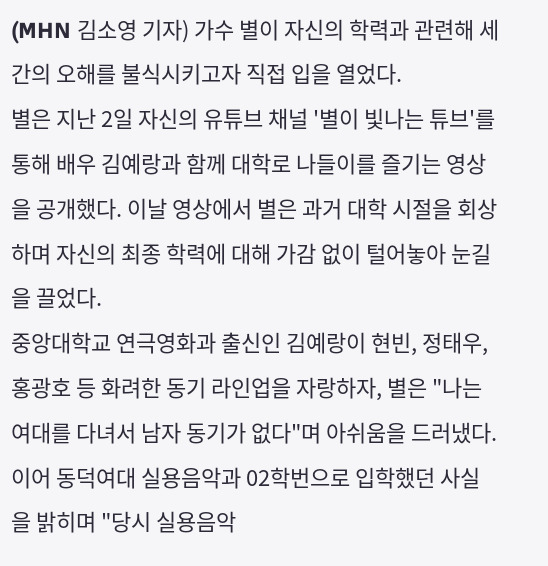(MHN 김소영 기자) 가수 별이 자신의 학력과 관련해 세간의 오해를 불식시키고자 직접 입을 열었다.
별은 지난 2일 자신의 유튜브 채널 '별이 빛나는 튜브'를 통해 배우 김예랑과 함께 대학로 나들이를 즐기는 영상을 공개했다. 이날 영상에서 별은 과거 대학 시절을 회상하며 자신의 최종 학력에 대해 가감 없이 털어놓아 눈길을 끌었다.
중앙대학교 연극영화과 출신인 김예랑이 현빈, 정태우, 홍광호 등 화려한 동기 라인업을 자랑하자, 별은 "나는 여대를 다녀서 남자 동기가 없다"며 아쉬움을 드러냈다. 이어 동덕여대 실용음악과 02학번으로 입학했던 사실을 밝히며 "당시 실용음악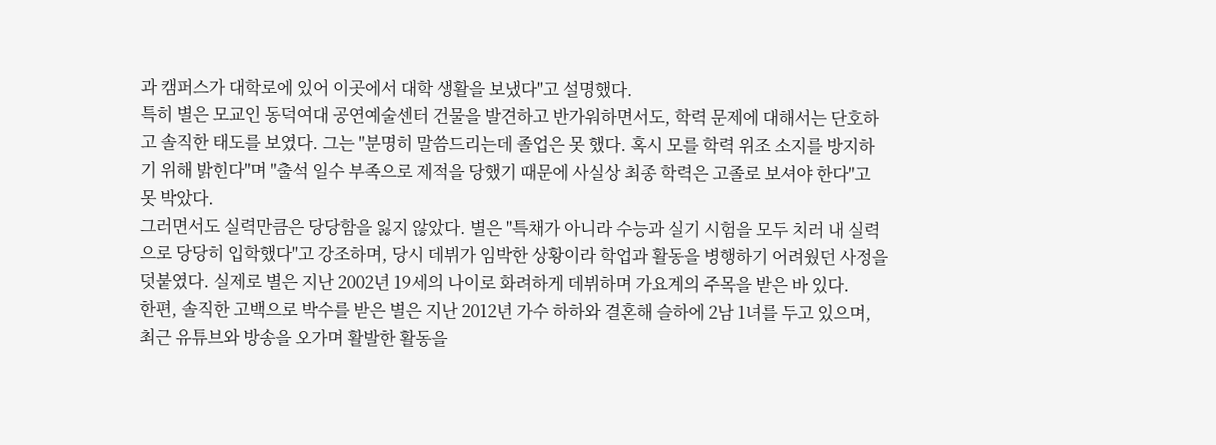과 캠퍼스가 대학로에 있어 이곳에서 대학 생활을 보냈다"고 설명했다.
특히 별은 모교인 동덕여대 공연예술센터 건물을 발견하고 반가워하면서도, 학력 문제에 대해서는 단호하고 솔직한 태도를 보였다. 그는 "분명히 말씀드리는데 졸업은 못 했다. 혹시 모를 학력 위조 소지를 방지하기 위해 밝힌다"며 "출석 일수 부족으로 제적을 당했기 때문에 사실상 최종 학력은 고졸로 보셔야 한다"고 못 박았다.
그러면서도 실력만큼은 당당함을 잃지 않았다. 별은 "특채가 아니라 수능과 실기 시험을 모두 치러 내 실력으로 당당히 입학했다"고 강조하며, 당시 데뷔가 임박한 상황이라 학업과 활동을 병행하기 어려웠던 사정을 덧붙였다. 실제로 별은 지난 2002년 19세의 나이로 화려하게 데뷔하며 가요계의 주목을 받은 바 있다.
한편, 솔직한 고백으로 박수를 받은 별은 지난 2012년 가수 하하와 결혼해 슬하에 2남 1녀를 두고 있으며, 최근 유튜브와 방송을 오가며 활발한 활동을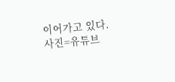이어가고 있다.
사진=유튜브